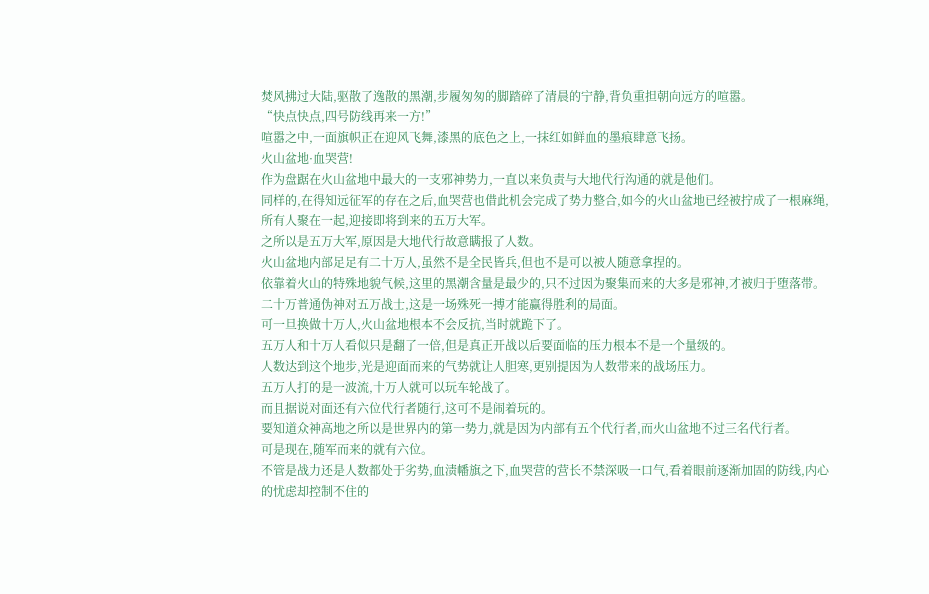焚风拂过大陆,驱散了逸散的黑潮,步履匆匆的脚踏碎了清晨的宁静,背负重担朝向远方的喧嚣。
“快点快点,四号防线再来一方!”
喧嚣之中,一面旗帜正在迎风飞舞,漆黑的底色之上,一抹红如鲜血的墨痕肆意飞扬。
火山盆地·血哭营!
作为盘踞在火山盆地中最大的一支邪神势力,一直以来负责与大地代行沟通的就是他们。
同样的,在得知远征军的存在之后,血哭营也借此机会完成了势力整合,如今的火山盆地已经被拧成了一根麻绳,所有人聚在一起,迎接即将到来的五万大军。
之所以是五万大军,原因是大地代行故意瞒报了人数。
火山盆地内部足足有二十万人,虽然不是全民皆兵,但也不是可以被人随意拿捏的。
依靠着火山的特殊地貌气候,这里的黑潮含量是最少的,只不过因为聚集而来的大多是邪神,才被归于堕落带。
二十万普通伪神对五万战士,这是一场殊死一搏才能赢得胜利的局面。
可一旦换做十万人,火山盆地根本不会反抗,当时就跪下了。
五万人和十万人看似只是翻了一倍,但是真正开战以后要面临的压力根本不是一个量级的。
人数达到这个地步,光是迎面而来的气势就让人胆寒,更别提因为人数带来的战场压力。
五万人打的是一波流,十万人就可以玩车轮战了。
而且据说对面还有六位代行者随行,这可不是闹着玩的。
要知道众神高地之所以是世界内的第一势力,就是因为内部有五个代行者,而火山盆地不过三名代行者。
可是现在,随军而来的就有六位。
不管是战力还是人数都处于劣势,血渍幡旗之下,血哭营的营长不禁深吸一口气,看着眼前逐渐加固的防线,内心的忧虑却控制不住的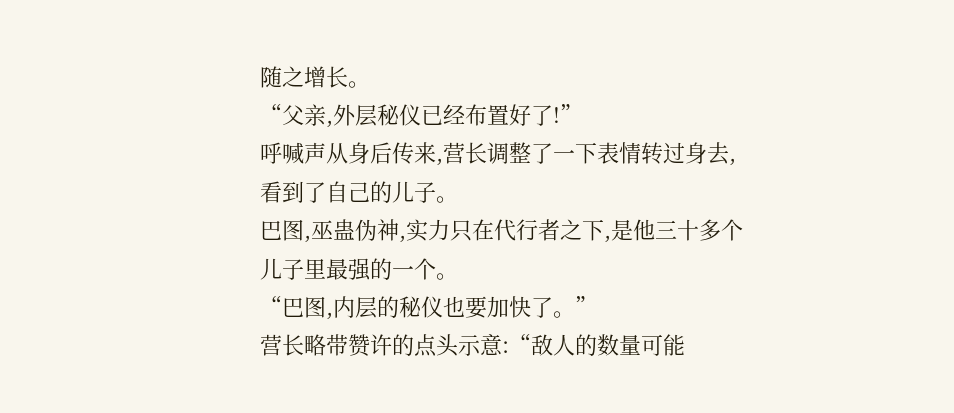随之增长。
“父亲,外层秘仪已经布置好了!”
呼喊声从身后传来,营长调整了一下表情转过身去,看到了自己的儿子。
巴图,巫蛊伪神,实力只在代行者之下,是他三十多个儿子里最强的一个。
“巴图,内层的秘仪也要加快了。”
营长略带赞许的点头示意:“敌人的数量可能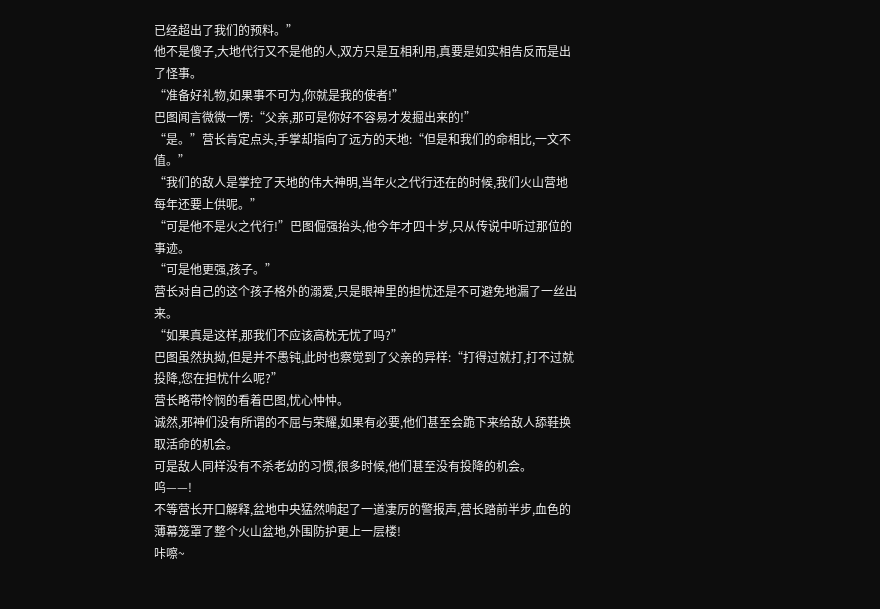已经超出了我们的预料。”
他不是傻子,大地代行又不是他的人,双方只是互相利用,真要是如实相告反而是出了怪事。
“准备好礼物,如果事不可为,你就是我的使者!”
巴图闻言微微一愣:“父亲,那可是你好不容易才发掘出来的!”
“是。”营长肯定点头,手掌却指向了远方的天地:“但是和我们的命相比,一文不值。”
“我们的敌人是掌控了天地的伟大神明,当年火之代行还在的时候,我们火山营地每年还要上供呢。”
“可是他不是火之代行!”巴图倔强抬头,他今年才四十岁,只从传说中听过那位的事迹。
“可是他更强,孩子。”
营长对自己的这个孩子格外的溺爱,只是眼神里的担忧还是不可避免地漏了一丝出来。
“如果真是这样,那我们不应该高枕无忧了吗?”
巴图虽然执拗,但是并不愚钝,此时也察觉到了父亲的异样:“打得过就打,打不过就投降,您在担忧什么呢?”
营长略带怜悯的看着巴图,忧心忡忡。
诚然,邪神们没有所谓的不屈与荣耀,如果有必要,他们甚至会跪下来给敌人舔鞋换取活命的机会。
可是敌人同样没有不杀老幼的习惯,很多时候,他们甚至没有投降的机会。
呜——!
不等营长开口解释,盆地中央猛然响起了一道凄厉的警报声,营长踏前半步,血色的薄幕笼罩了整个火山盆地,外围防护更上一层楼!
咔嚓~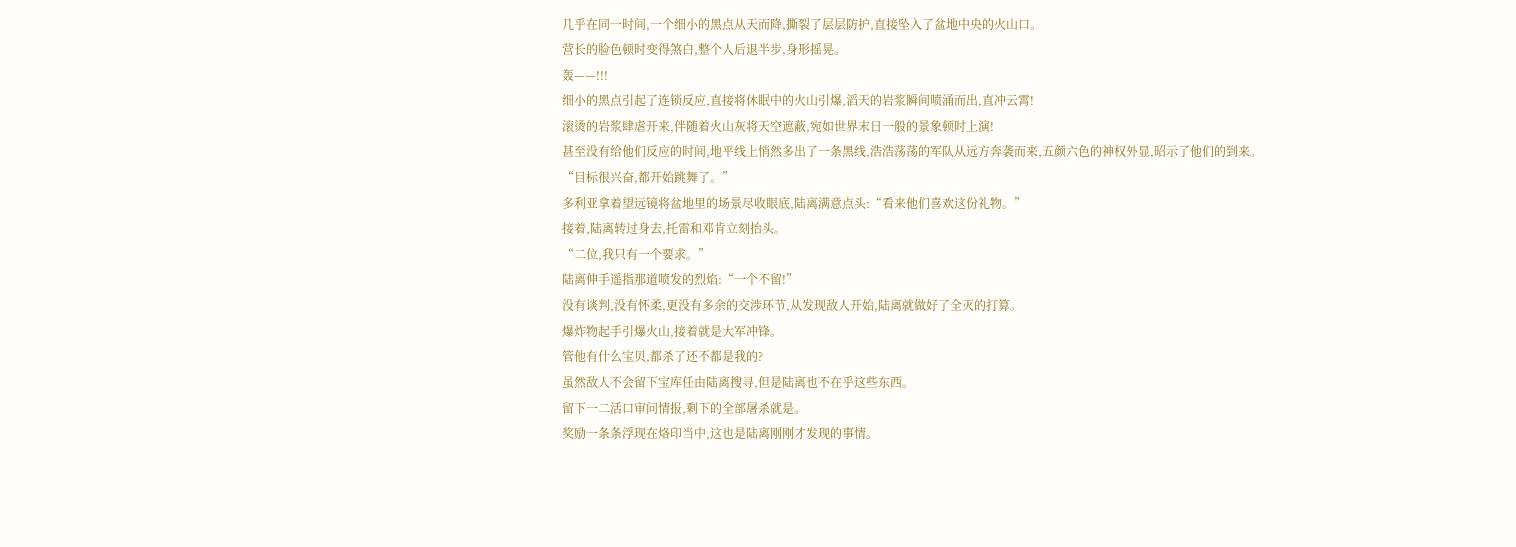几乎在同一时间,一个细小的黑点从天而降,撕裂了层层防护,直接坠入了盆地中央的火山口。
营长的脸色顿时变得煞白,整个人后退半步,身形摇晃。
轰——!!!
细小的黑点引起了连锁反应,直接将休眠中的火山引爆,滔天的岩浆瞬间喷涌而出,直冲云霄!
滚烫的岩浆肆虐开来,伴随着火山灰将天空遮蔽,宛如世界末日一般的景象顿时上演!
甚至没有给他们反应的时间,地平线上悄然多出了一条黑线,浩浩荡荡的军队从远方奔袭而来,五颜六色的神权外显,昭示了他们的到来。
“目标很兴奋,都开始跳舞了。”
多利亚拿着望远镜将盆地里的场景尽收眼底,陆离满意点头:“看来他们喜欢这份礼物。”
接着,陆离转过身去,托雷和邓肯立刻抬头。
“二位,我只有一个要求。”
陆离伸手遥指那道喷发的烈焰:“一个不留!”
没有谈判,没有怀柔,更没有多余的交涉环节,从发现敌人开始,陆离就做好了全灭的打算。
爆炸物起手引爆火山,接着就是大军冲锋。
管他有什么宝贝,都杀了还不都是我的?
虽然敌人不会留下宝库任由陆离搜寻,但是陆离也不在乎这些东西。
留下一二活口审问情报,剩下的全部屠杀就是。
奖励一条条浮现在烙印当中,这也是陆离刚刚才发现的事情。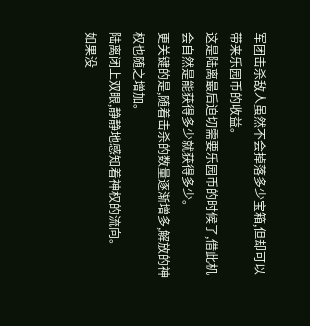军团击杀敌人虽然不会掉落多少宝箱,但却可以带来乐园币的收益。
这是陆离最后迫切需要乐园币的时候了,借此机会自然是能获得多少就获得多少。
更关键的是,随着击杀的数量逐渐增多,解放的神权也随之增加。
陆离闭上双眼,静静地感知着神权的流向。
如果没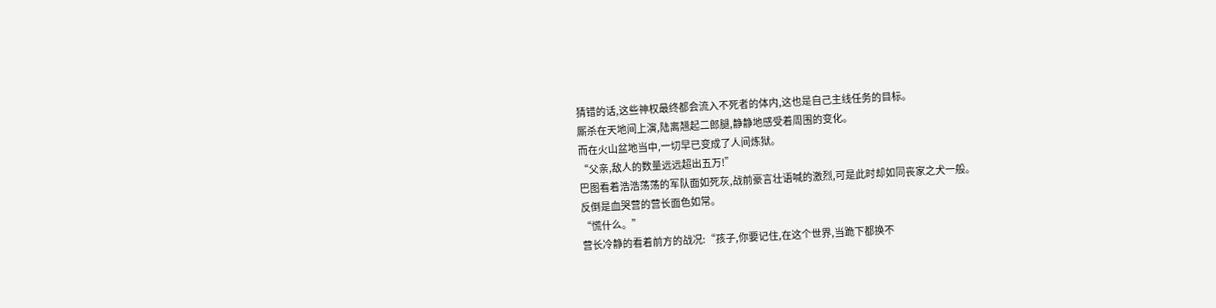猜错的话,这些神权最终都会流入不死者的体内,这也是自己主线任务的目标。
厮杀在天地间上演,陆离翘起二郎腿,静静地感受着周围的变化。
而在火山盆地当中,一切早已变成了人间炼狱。
“父亲,敌人的数量远远超出五万!”
巴图看着浩浩荡荡的军队面如死灰,战前豪言壮语喊的激烈,可是此时却如同丧家之犬一般。
反倒是血哭营的营长面色如常。
“慌什么。”
营长冷静的看着前方的战况:“孩子,你要记住,在这个世界,当跪下都换不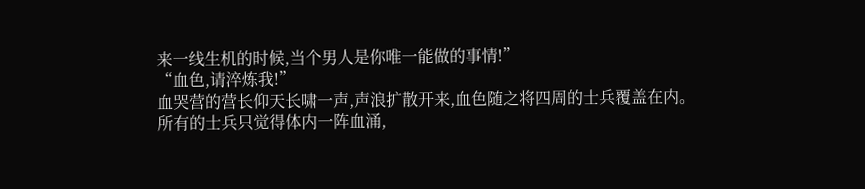来一线生机的时候,当个男人是你唯一能做的事情!”
“血色,请淬炼我!”
血哭营的营长仰天长啸一声,声浪扩散开来,血色随之将四周的士兵覆盖在内。
所有的士兵只觉得体内一阵血涌,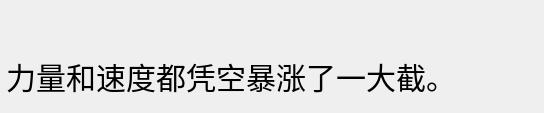力量和速度都凭空暴涨了一大截。